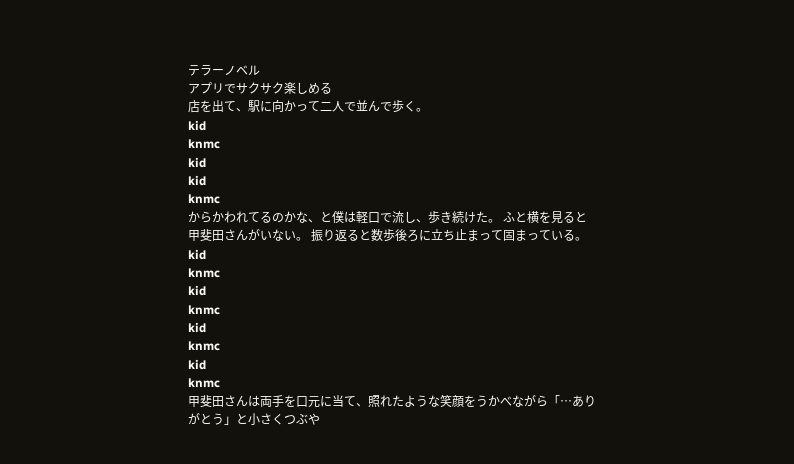テラーノベル
アプリでサクサク楽しめる
店を出て、駅に向かって二人で並んで歩く。
kid
knmc
kid
kid
knmc
からかわれてるのかな、と僕は軽口で流し、歩き続けた。 ふと横を見ると甲斐田さんがいない。 振り返ると数歩後ろに立ち止まって固まっている。
kid
knmc
kid
knmc
kid
knmc
kid
knmc
甲斐田さんは両手を口元に当て、照れたような笑顔をうかべながら「…ありがとう」と小さくつぶや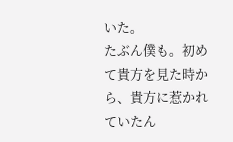いた。
たぶん僕も。初めて貴方を見た時から、貴方に惹かれていたん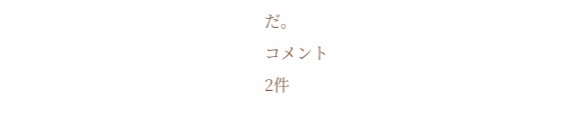だ。
コメント
2件